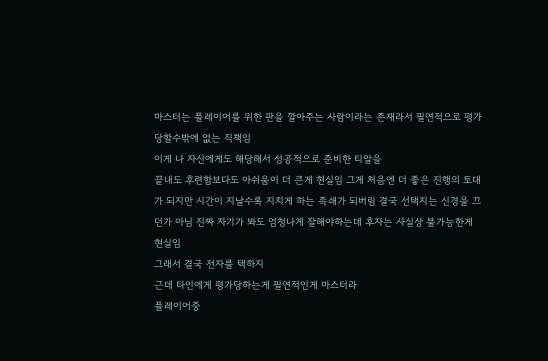마스터는 플레이어를 위한 판을 깔아주는 사람이라는 존재라서 필연적으로 평가당할수밖에 없는 직책임
이게 나 자신에게도 해당해서 성공적으로 준비한 티알을
끝내도 후련함보다도 아쉬움이 더 큰게 현실임 그게 처음엔 더 좋은 진행의 토대가 되지만 시간이 지날수록 지치게 하는 족쇄가 되버림 결국 선택지는 신경을 끄던가 아님 진짜 자기가 봐도 엄청나게 잘해야하는데 후자는 사실상 불가능한게 현실임
그래서 결국 전자를 택하지
근데 타인에게 평가당하는게 필연적인게 마스터라
플레이어중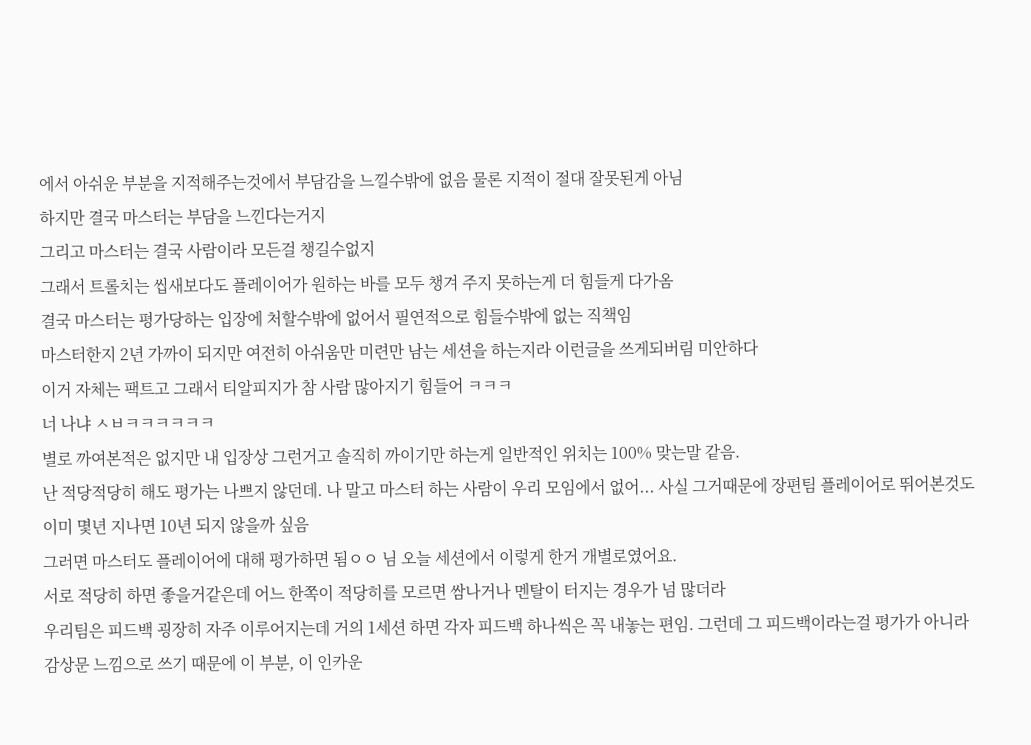에서 아쉬운 부분을 지적해주는것에서 부담감을 느낄수밖에 없음 물론 지적이 절대 잘못된게 아님
하지만 결국 마스터는 부담을 느낀다는거지
그리고 마스터는 결국 사람이라 모든걸 챙길수없지
그래서 트롤치는 씹새보다도 플레이어가 원하는 바를 모두 챙겨 주지 못하는게 더 힘들게 다가옴
결국 마스터는 평가당하는 입장에 처할수밖에 없어서 필연적으로 힘들수밖에 없는 직책임
마스터한지 2년 가까이 되지만 여전히 아쉬움만 미련만 남는 세션을 하는지라 이런글을 쓰게되버림 미안하다
이거 자체는 팩트고 그래서 티알피지가 참 사람 많아지기 힘들어 ㅋㅋㅋ
너 나냐 ㅅㅂㅋㅋㅋㅋㅋㅋ
별로 까여본적은 없지만 내 입장상 그런거고 솔직히 까이기만 하는게 일반적인 위치는 100% 맞는말 같음.
난 적당적당히 해도 평가는 나쁘지 않던데. 나 말고 마스터 하는 사람이 우리 모임에서 없어... 사실 그거때문에 장편팀 플레이어로 뛰어본것도 이미 몇년 지나면 10년 되지 않을까 싶음
그러면 마스터도 플레이어에 대해 평가하면 됨ㅇㅇ 님 오늘 세션에서 이렇게 한거 개별로였어요.
서로 적당히 하면 좋을거같은데 어느 한쪽이 적당히를 모르면 쌈나거나 멘탈이 터지는 경우가 넘 많더라
우리팀은 피드백 굉장히 자주 이루어지는데 거의 1세션 하면 각자 피드백 하나씩은 꼭 내놓는 편임. 그런데 그 피드백이라는걸 평가가 아니라 감상문 느낌으로 쓰기 때문에 이 부분, 이 인카운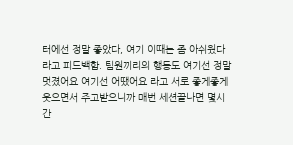터에선 정말 좋았다, 여기 이때는 좀 아쉬웠다 라고 피드백함. 팀원끼리의 행동도 여기선 정말 멋졌어요 여기선 어땠어요 라고 서로 좋게좋게 웃으면서 주고받으니까 매번 세션끝나면 몇시간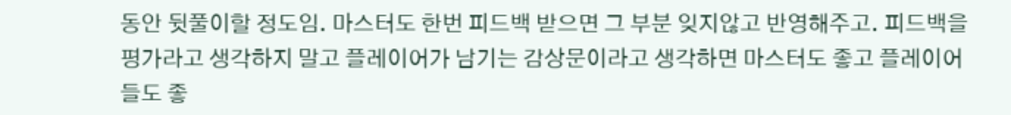동안 뒷풀이할 정도임. 마스터도 한번 피드백 받으면 그 부분 잊지않고 반영해주고. 피드백을 평가라고 생각하지 말고 플레이어가 남기는 감상문이라고 생각하면 마스터도 좋고 플레이어들도 좋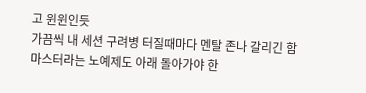고 윈윈인듯
가끔씩 내 세션 구려병 터질때마다 멘탈 존나 갈리긴 함
마스터라는 노예제도 아래 돌아가야 한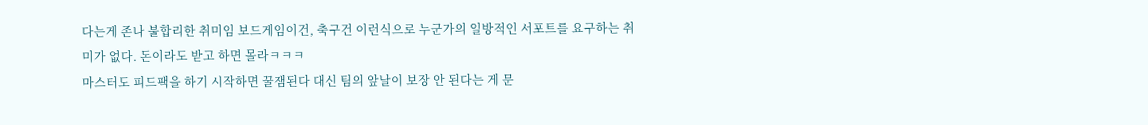다는게 존나 불합리한 취미임 보드게임이건, 축구건 이런식으로 누군가의 일방적인 서포트를 요구하는 취미가 없다. 돈이라도 받고 하면 몰라ㅋㅋㅋ
마스터도 피드팩을 하기 시작하면 꿀잼된다 대신 팀의 앞날이 보장 안 된다는 게 문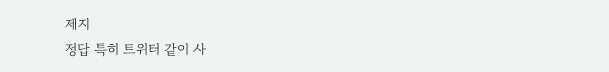제지
정답 특히 트위터 같이 사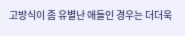고방식이 좀 유별난 애들인 경우는 더더욱